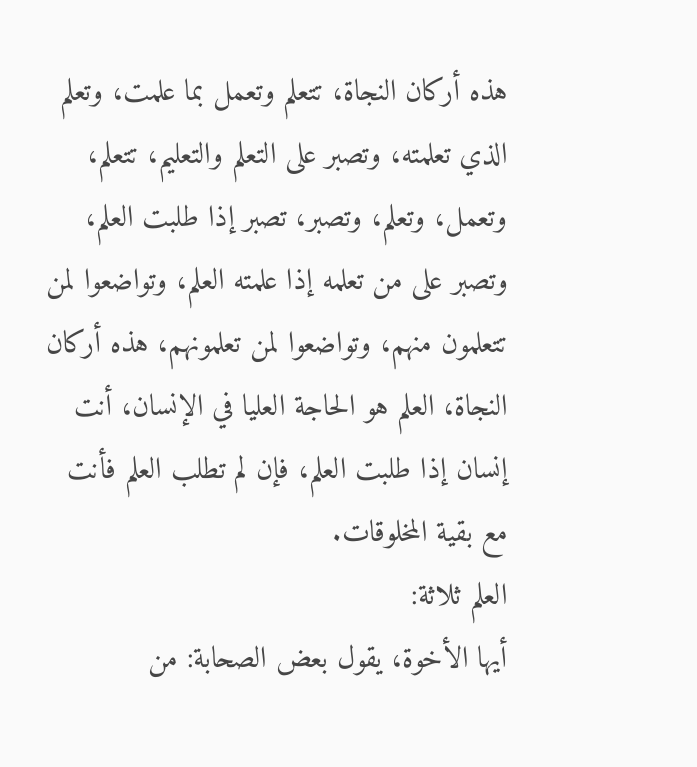هذه أركان النجاة، تتعلم وتعمل بما علمت، وتعلم الذي تعلمته، وتصبر على التعلم والتعليم، تتعلم، وتعمل، وتعلم، وتصبر، تصبر إذا طلبت العلم، وتصبر على من تعلمه إذا علمته العلم، وتواضعوا لمن تتعلمون منهم، وتواضعوا لمن تعلمونهم، هذه أركان النجاة، العلم هو الحاجة العليا في الإنسان، أنت إنسان إذا طلبت العلم، فإن لم تطلب العلم فأنت مع بقية المخلوقات.
العلم ثلاثة:
أيها الأخوة، يقول بعض الصحابة: من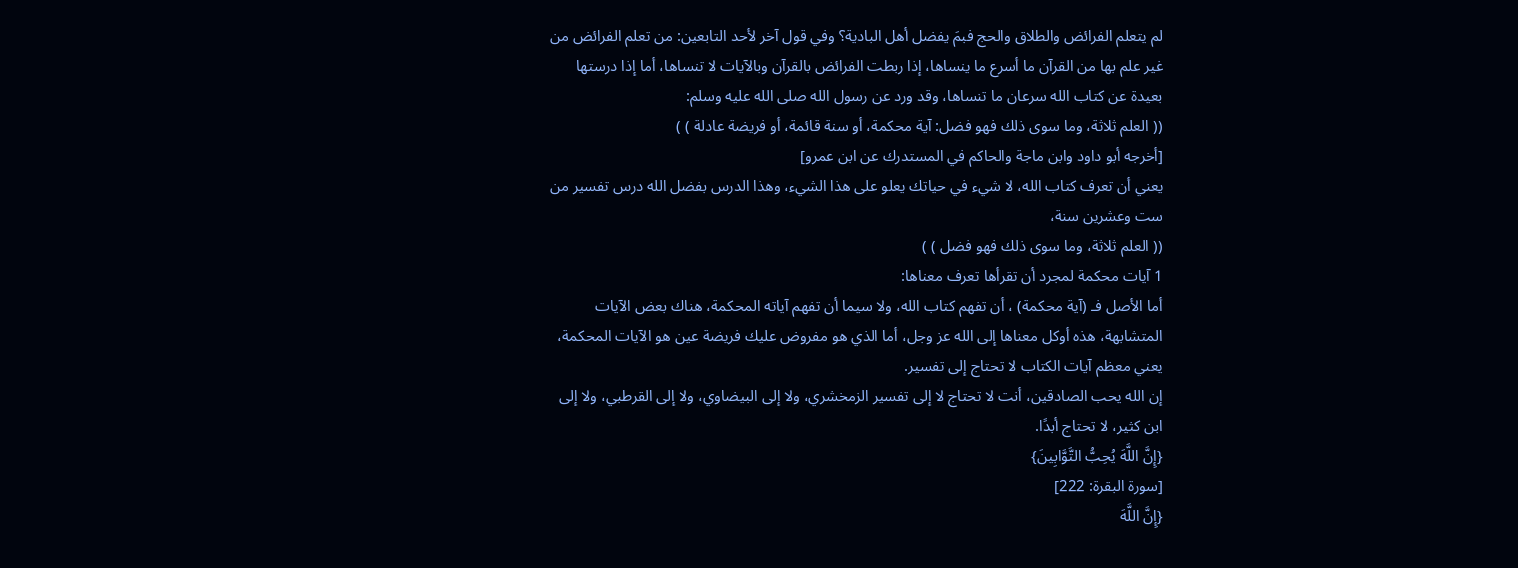لم يتعلم الفرائض والطلاق والحج فبمَ يفضل أهل البادية؟ وفي قول آخر لأحد التابعين: من تعلم الفرائض من غير علم بها من القرآن ما أسرع ما ينساها، إذا ربطت الفرائض بالقرآن وبالآيات لا تنساها، أما إذا درستها بعيدة عن كتاب الله سرعان ما تنساها، وقد ورد عن رسول الله صلى الله عليه وسلم:
(( العلم ثلاثة، وما سوى ذلك فهو فضل: آية محكمة، أو سنة قائمة، أو فريضة عادلة ) )
[أخرجه أبو داود وابن ماجة والحاكم في المستدرك عن ابن عمرو]
يعني أن تعرف كتاب الله، لا شيء في حياتك يعلو على هذا الشيء، وهذا الدرس بفضل الله درس تفسير من ست وعشرين سنة،
(( العلم ثلاثة، وما سوى ذلك فهو فضل ) )
1 آيات محكمة لمجرد أن تقرأها تعرف معناها:
أما الأصل فـ (آية محكمة) ، أن تفهم كتاب الله، ولا سيما أن تفهم آياته المحكمة، هناك بعض الآيات المتشابهة، هذه أوكل معناها إلى الله عز وجل، أما الذي هو مفروض عليك فريضة عين هو الآيات المحكمة، يعني معظم آيات الكتاب لا تحتاج إلى تفسير.
إن الله يحب الصادقين، أنت لا تحتاج لا إلى تفسير الزمخشري، ولا إلى البيضاوي، ولا إلى القرطبي، ولا إلى ابن كثير، لا تحتاج أبدًا.
{إِنَّ اللَّهَ يُحِبُّ التَّوَّابِينَ}
[سورة البقرة: 222]
{إِنَّ اللَّهَ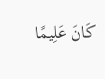كَانَ عَلِيمًا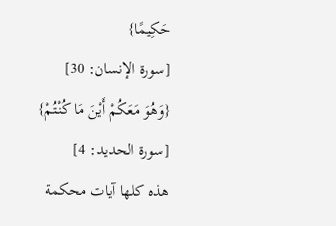حَكِيمًا}
[سورة الإنسان: 30]
{وَهُوَ مَعَكُمْ أَيْنَ مَا كُنْتُمْ}
[سورة الحديد: 4]
هذه كلها آيات محكمة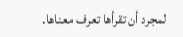لمجرد أن تقرأها تعرف معناها.